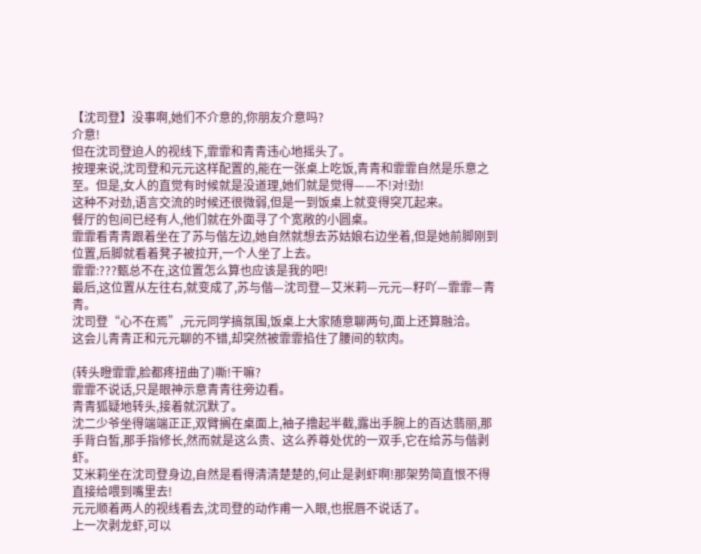【沈司登】没事啊,她们不介意的,你朋友介意吗?
介意!
但在沈司登迫人的视线下,霏霏和青青违心地摇头了。
按理来说,沈司登和元元这样配置的,能在一张桌上吃饭,青青和霏霏自然是乐意之至。但是,女人的直觉有时候就是没道理,她们就是觉得——不!对!劲!
这种不对劲,语言交流的时候还很微弱,但是一到饭桌上就变得突兀起来。
餐厅的包间已经有人,他们就在外面寻了个宽敞的小圆桌。
霏霏看青青跟着坐在了苏与偕左边,她自然就想去苏姑娘右边坐着,但是她前脚刚到位置,后脚就看着凳子被拉开,一个人坐了上去。
霏霏:???甄总不在,这位置怎么算也应该是我的吧!
最后,这位置从左往右,就变成了,苏与偕—沈司登—艾米莉—元元—籽吖—霏霏—青青。
沈司登“心不在焉”,元元同学搞氛围,饭桌上大家随意聊两句,面上还算融洽。
这会儿青青正和元元聊的不错,却突然被霏霏掐住了腰间的软肉。

(转头瞪霏霏,脸都疼扭曲了)嘶!干嘛?
霏霏不说话,只是眼神示意青青往旁边看。
青青狐疑地转头,接着就沉默了。
沈二少爷坐得端端正正,双臂搁在桌面上,袖子撸起半截,露出手腕上的百达翡丽,那手背白皙,那手指修长,然而就是这么贵、这么养尊处优的一双手,它在给苏与偕剥虾。
艾米莉坐在沈司登身边,自然是看得清清楚楚的,何止是剥虾啊!那架势简直恨不得直接给喂到嘴里去!
元元顺着两人的视线看去,沈司登的动作甫一入眼,也抿唇不说话了。
上一次剥龙虾,可以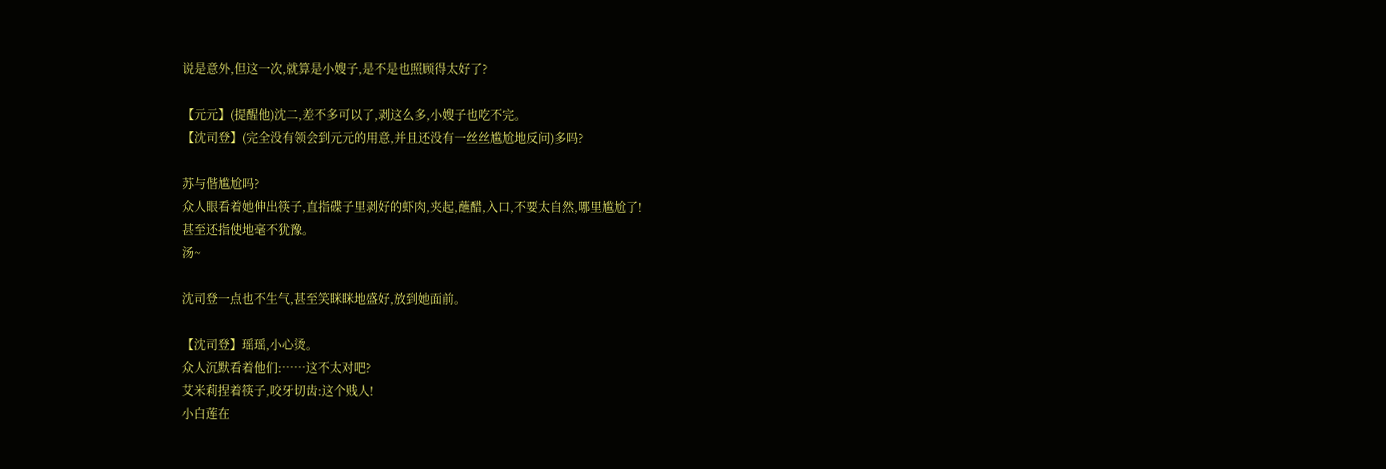说是意外,但这一次,就算是小嫂子,是不是也照顾得太好了?

【元元】(提醒他)沈二,差不多可以了,剥这么多,小嫂子也吃不完。
【沈司登】(完全没有领会到元元的用意,并且还没有一丝丝尴尬地反问)多吗?

苏与偕尴尬吗?
众人眼看着她伸出筷子,直指碟子里剥好的虾肉,夹起,蘸醋,入口,不要太自然,哪里尴尬了!
甚至还指使地毫不犹豫。
汤~

沈司登一点也不生气,甚至笑眯眯地盛好,放到她面前。

【沈司登】瑶瑶,小心烫。
众人沉默看着他们:……这不太对吧?
艾米莉捏着筷子,咬牙切齿:这个贱人!
小白莲在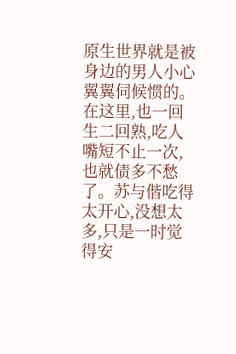原生世界就是被身边的男人小心翼翼伺候惯的。
在这里,也一回生二回熟,吃人嘴短不止一次,也就债多不愁了。苏与偕吃得太开心,没想太多,只是一时觉得安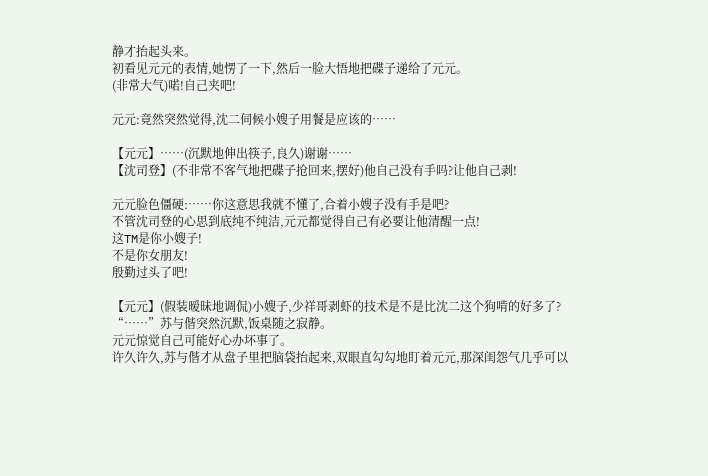静才抬起头来。
初看见元元的表情,她愣了一下,然后一脸大悟地把碟子递给了元元。
(非常大气)喏!自己夹吧!

元元:竟然突然觉得,沈二伺候小嫂子用餐是应该的……

【元元】……(沉默地伸出筷子,良久)谢谢……
【沈司登】(不非常不客气地把碟子抢回来,摆好)他自己没有手吗?让他自己剥!

元元脸色僵硬:……你这意思我就不懂了,合着小嫂子没有手是吧?
不管沈司登的心思到底纯不纯洁,元元都觉得自己有必要让他清醒一点!
这TM是你小嫂子!
不是你女朋友!
殷勤过头了吧!

【元元】(假装暧昧地调侃)小嫂子,少祥哥剥虾的技术是不是比沈二这个狗啃的好多了?
“……”苏与偕突然沉默,饭桌随之寂静。
元元惊觉自己可能好心办坏事了。
许久许久,苏与偕才从盘子里把脑袋抬起来,双眼直勾勾地盯着元元,那深闺怨气几乎可以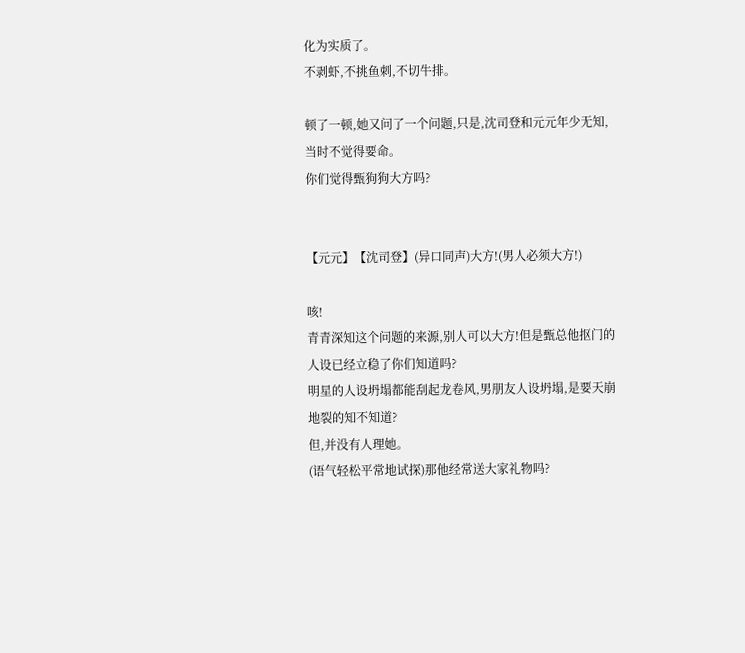化为实质了。
不剥虾,不挑鱼刺,不切牛排。

顿了一顿,她又问了一个问题,只是,沈司登和元元年少无知,当时不觉得要命。
你们觉得甄狗狗大方吗?


【元元】【沈司登】(异口同声)大方!(男人必须大方!)

咳!
青青深知这个问题的来源,别人可以大方!但是甄总他抠门的人设已经立稳了你们知道吗?
明星的人设坍塌都能刮起龙卷风,男朋友人设坍塌,是要天崩地裂的知不知道?
但,并没有人理她。
(语气轻松平常地试探)那他经常送大家礼物吗?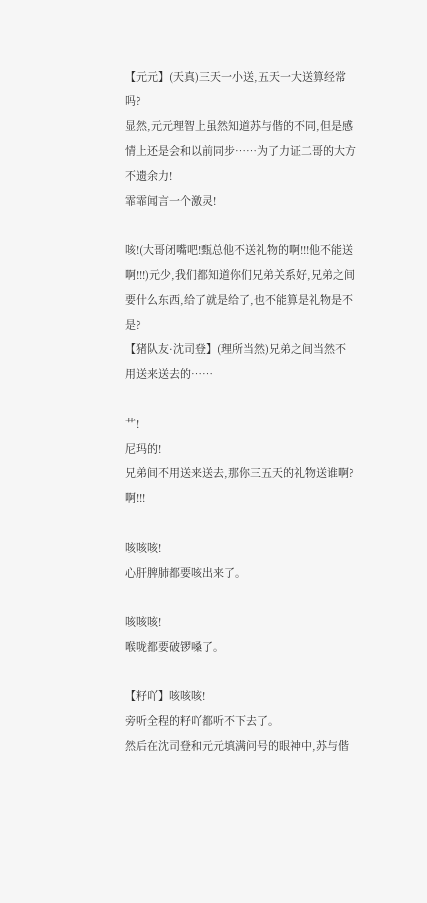【元元】(天真)三天一小送,五天一大送算经常吗?
显然,元元理智上虽然知道苏与偕的不同,但是感情上还是会和以前同步……为了力证二哥的大方不遗余力!
霏霏闻言一个激灵!

咳!(大哥闭嘴吧!甄总他不送礼物的啊!!!他不能送啊!!!)元少,我们都知道你们兄弟关系好,兄弟之间要什么东西,给了就是给了,也不能算是礼物是不是?
【猪队友·沈司登】(理所当然)兄弟之间当然不用送来送去的……

艹!
尼玛的!
兄弟间不用送来送去,那你三五天的礼物送谁啊?啊!!!

咳咳咳!
心肝脾肺都要咳出来了。

咳咳咳!
喉咙都要破锣嗓了。

【籽吖】咳咳咳!
旁听全程的籽吖都听不下去了。
然后在沈司登和元元填满问号的眼神中,苏与偕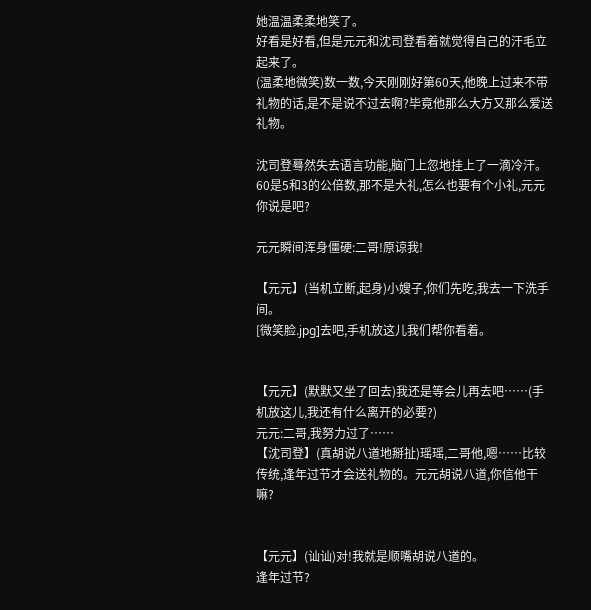她温温柔柔地笑了。
好看是好看,但是元元和沈司登看着就觉得自己的汗毛立起来了。
(温柔地微笑)数一数,今天刚刚好第60天,他晚上过来不带礼物的话,是不是说不过去啊?毕竟他那么大方又那么爱送礼物。

沈司登蓦然失去语言功能,脑门上忽地挂上了一滴冷汗。
60是5和3的公倍数,那不是大礼,怎么也要有个小礼,元元你说是吧?

元元瞬间浑身僵硬:二哥!原谅我!

【元元】(当机立断,起身)小嫂子,你们先吃,我去一下洗手间。
[微笑脸.jpg]去吧,手机放这儿我们帮你看着。


【元元】(默默又坐了回去)我还是等会儿再去吧……(手机放这儿,我还有什么离开的必要?)
元元:二哥,我努力过了……
【沈司登】(真胡说八道地掰扯)瑶瑶,二哥他,嗯……比较传统,逢年过节才会送礼物的。元元胡说八道,你信他干嘛?


【元元】(讪讪)对!我就是顺嘴胡说八道的。
逢年过节?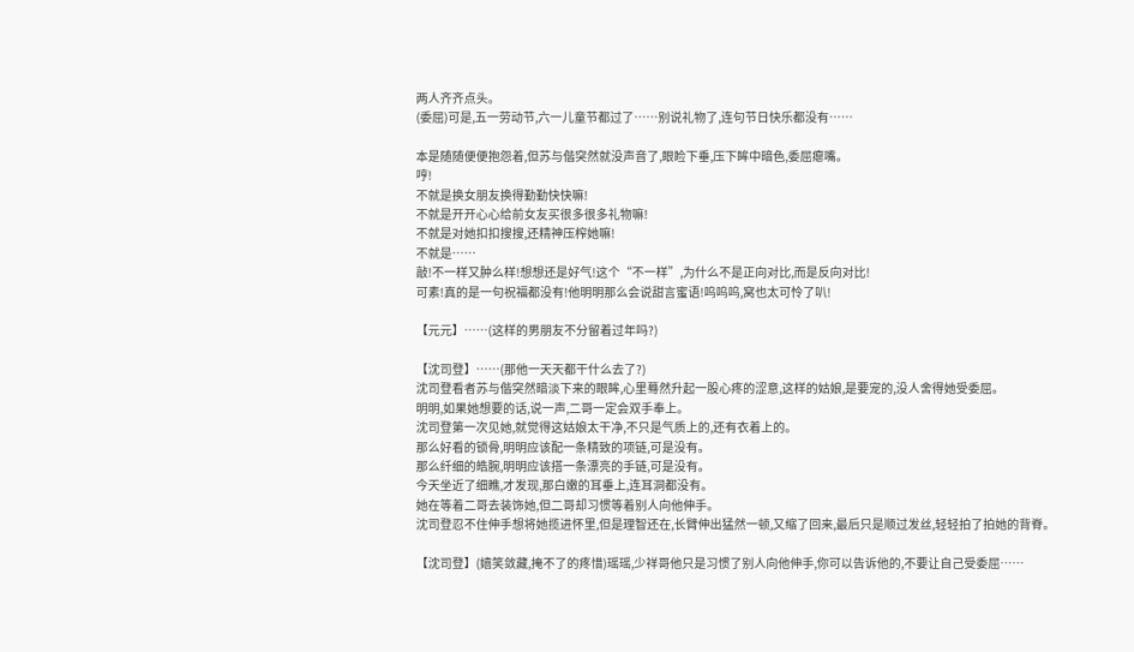两人齐齐点头。
(委屈)可是,五一劳动节,六一儿童节都过了……别说礼物了,连句节日快乐都没有……

本是随随便便抱怨着,但苏与偕突然就没声音了,眼睑下垂,压下眸中暗色,委屈瘪嘴。
哼!
不就是换女朋友换得勤勤快快嘛!
不就是开开心心给前女友买很多很多礼物嘛!
不就是对她扣扣搜搜,还精神压榨她嘛!
不就是……
敲!不一样又肿么样!想想还是好气!这个“不一样”,为什么不是正向对比,而是反向对比!
可素!真的是一句祝福都没有!他明明那么会说甜言蜜语!呜呜呜,窝也太可怜了叭!

【元元】……(这样的男朋友不分留着过年吗?)

【沈司登】……(那他一天天都干什么去了?)
沈司登看者苏与偕突然暗淡下来的眼眸,心里蓦然升起一股心疼的涩意,这样的姑娘,是要宠的,没人舍得她受委屈。
明明,如果她想要的话,说一声,二哥一定会双手奉上。
沈司登第一次见她,就觉得这姑娘太干净,不只是气质上的,还有衣着上的。
那么好看的锁骨,明明应该配一条精致的项链,可是没有。
那么纤细的皓腕,明明应该搭一条漂亮的手链,可是没有。
今天坐近了细瞧,才发现,那白嫩的耳垂上,连耳洞都没有。
她在等着二哥去装饰她,但二哥却习惯等着别人向他伸手。
沈司登忍不住伸手想将她揽进怀里,但是理智还在,长臂伸出猛然一顿,又缩了回来,最后只是顺过发丝,轻轻拍了拍她的背脊。

【沈司登】(嬉笑敛藏,掩不了的疼惜)瑶瑶,少祥哥他只是习惯了别人向他伸手,你可以告诉他的,不要让自己受委屈……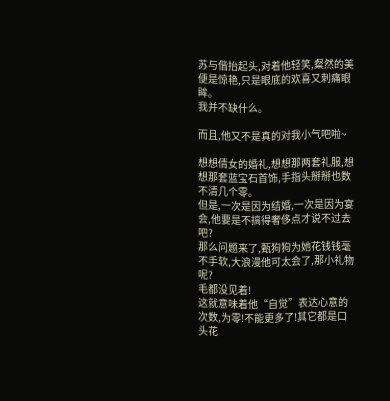苏与偕抬起头,对着他轻笑,粲然的美便是惊艳,只是眼底的欢喜又刺痛眼眸。
我并不缺什么。

而且,他又不是真的对我小气吧啦~

想想倩女的婚礼,想想那两套礼服,想想那套蓝宝石首饰,手指头掰掰也数不清几个零。
但是,一次是因为结婚,一次是因为宴会,他要是不搞得奢侈点才说不过去吧?
那么问题来了,甄狗狗为她花钱钱毫不手软,大浪漫他可太会了,那小礼物呢?
毛都没见着!
这就意味着他“自觉”表达心意的次数,为零!不能更多了!其它都是口头花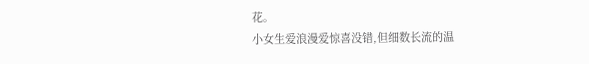花。
小女生爱浪漫爱惊喜没错,但细数长流的温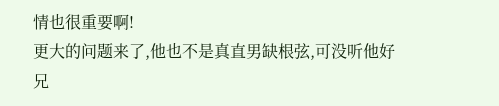情也很重要啊!
更大的问题来了,他也不是真直男缺根弦,可没听他好兄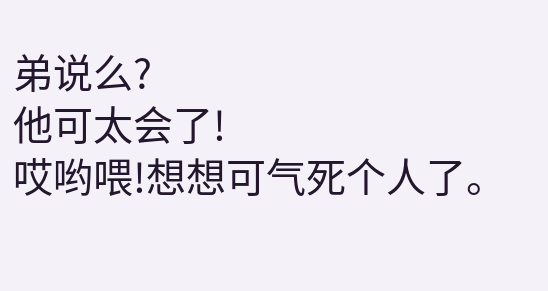弟说么?
他可太会了!
哎哟喂!想想可气死个人了。